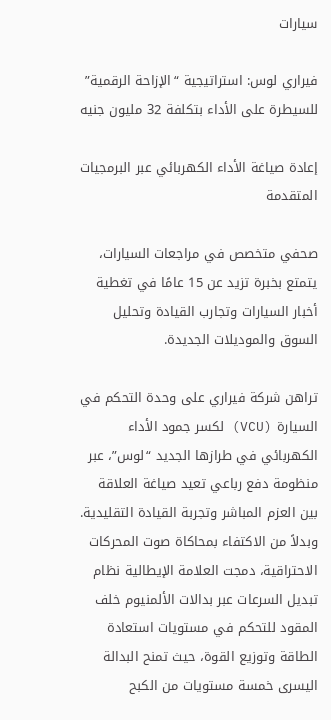سيارات

فيراري لوس: استراتيجية “الإزاحة الرقمية” للسيطرة على الأداء بتكلفة 32 مليون جنيه

إعادة صياغة الأداء الكهربائي عبر البرمجيات المتقدمة

صحفي متخصص في مراجعات السيارات، يتمتع بخبرة تزيد عن 15 عامًا في تغطية أخبار السيارات وتجارب القيادة وتحليل السوق والموديلات الجديدة.

تراهن شركة فيراري على وحدة التحكم في السيارة (VCU) لكسر جمود الأداء الكهربائي في طرازها الجديد “لوس”، عبر منظومة دفع رباعي تعيد صياغة العلاقة بين العزم المباشر وتجربة القيادة التقليدية. وبدلاً من الاكتفاء بمحاكاة صوت المحركات الاحتراقية، دمجت العلامة الإيطالية نظام تبديل السرعات عبر بدالات الألمنيوم خلف المقود للتحكم في مستويات استعادة الطاقة وتوزيع القوة، حيث تمنح البدالة اليسرى خمسة مستويات من الكبح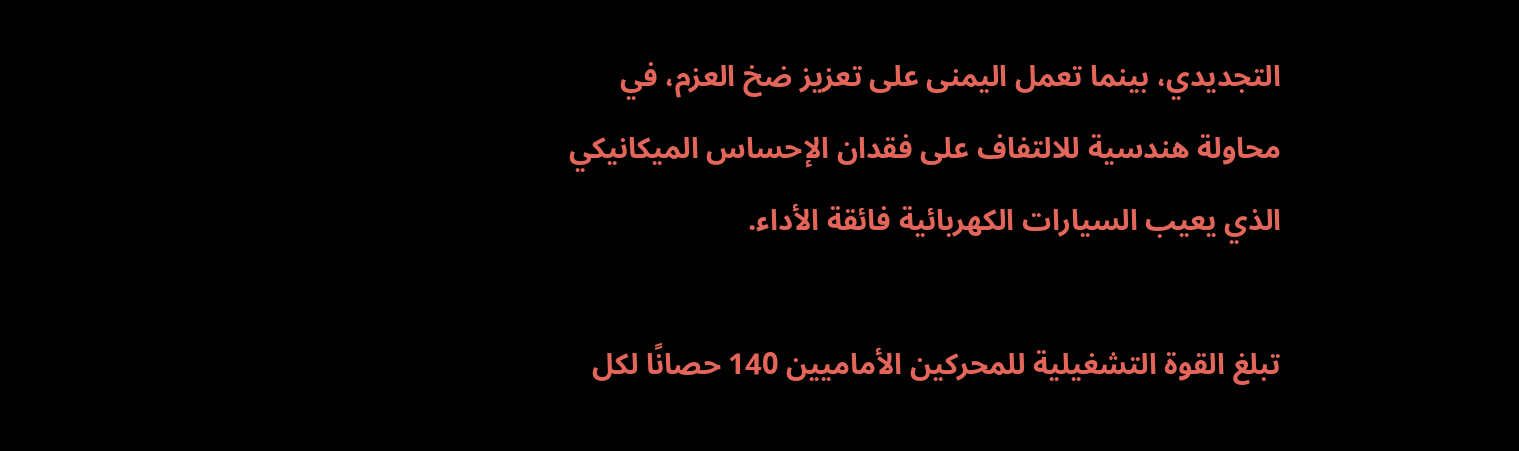التجديدي، بينما تعمل اليمنى على تعزيز ضخ العزم، في محاولة هندسية للالتفاف على فقدان الإحساس الميكانيكي الذي يعيب السيارات الكهربائية فائقة الأداء.

تبلغ القوة التشغيلية للمحركين الأماميين 140 حصانًا لكل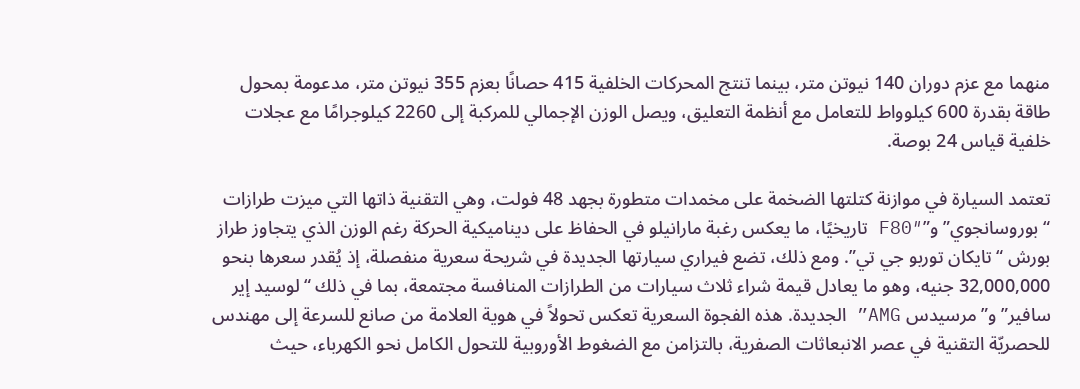منهما مع عزم دوران 140 نيوتن متر، بينما تنتج المحركات الخلفية 415 حصانًا بعزم 355 نيوتن متر، مدعومة بمحول طاقة بقدرة 600 كيلوواط للتعامل مع أنظمة التعليق، ويصل الوزن الإجمالي للمركبة إلى 2260 كيلوجرامًا مع عجلات خلفية قياس 24 بوصة.

تعتمد السيارة في موازنة كتلتها الضخمة على مخمدات متطورة بجهد 48 فولت، وهي التقنية ذاتها التي ميزت طرازات “بوروسانجوي” و”F80″ تاريخيًا، ما يعكس رغبة مارانيلو في الحفاظ على ديناميكية الحركة رغم الوزن الذي يتجاوز طراز بورش “تايكان توربو جي تي”. ومع ذلك، تضع فيراري سيارتها الجديدة في شريحة سعرية منفصلة، إذ يُقدر سعرها بنحو 32,000,000 جنيه، وهو ما يعادل قيمة شراء ثلاث سيارات من الطرازات المنافسة مجتمعة، بما في ذلك “لوسيد إير سافير” و”مرسيدس AMG” الجديدة. هذه الفجوة السعرية تعكس تحولاً في هوية العلامة من صانع للسرعة إلى مهندس للحصريّة التقنية في عصر الانبعاثات الصفرية، بالتزامن مع الضغوط الأوروبية للتحول الكامل نحو الكهرباء، حيث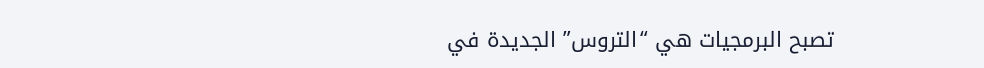تصبح البرمجيات هي “التروس” الجديدة في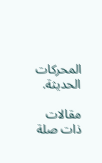المحركات الحديثة.

مقالات ذات صلة